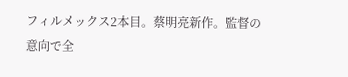フィルメックス2本目。蔡明亮新作。監督の意向で全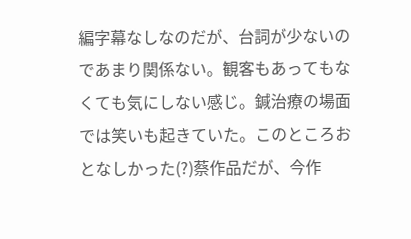編字幕なしなのだが、台詞が少ないのであまり関係ない。観客もあってもなくても気にしない感じ。鍼治療の場面では笑いも起きていた。このところおとなしかった(?)蔡作品だが、今作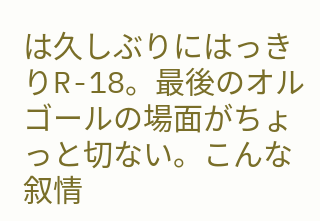は久しぶりにはっきりR-18。最後のオルゴールの場面がちょっと切ない。こんな叙情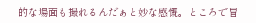的な場面も撮れるんだぁと妙な感慨。ところで冒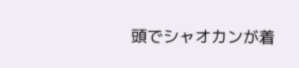頭でシャオカンが着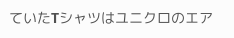ていたTシャツはユニクロのエア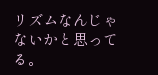リズムなんじゃないかと思ってる。